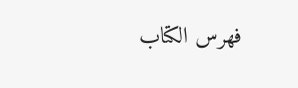فهرس الكتاب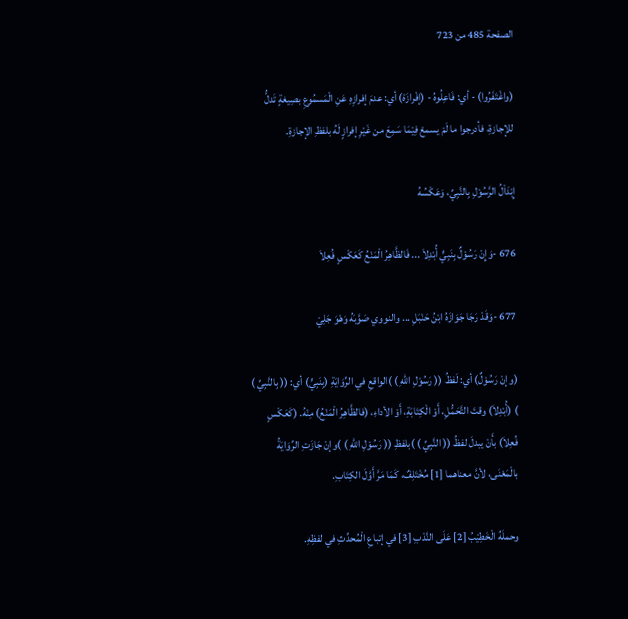الصفحة 485 من 723

(واغْتَفَرُوا) - أي: فَاعِلُوهُ - (إفْرازَهْ) أي: عدمَ إفرازِهِ عَنِ الْمَسمُوعِ بصِيغةٍ تَدلُّ للإجازةِ، فأدرجوا ما لَمْ يسمعْ فِيْمَا سَمِعَ من غَيْرِ إفرازٍ لَهُ بلفظِ الإجازةِ.

إِبْدَاْلُ الرَّسُوْلِ بِالنَّبِيِّ، وَعَكْسُهُ

676 -وَإِنْ رَسُوْلٌ بِنَبِيٍّ أُبْدِلاَ ... فَالظَّاهِرُ الْمَنْعُ كَعَكْسٍ فُعِلاَ

677 -وَقَدْ رَجَا جَوَازَهُ ابْنُ حَنْبَلِ ... والنووي صَوَّبَهُ وَهْوَ جَلِيْ

(وإنْ رَسُوْلٌ) أي: لَفظُ (( رَسُوْلِ اللهِ ) )الواقعِ في الرِّوَايَةِ (بِنَبِيٍّ) أي: (( بِالنَّبِيِّ ) ) (أُبْدِلاَ) وقتَ التَّحَمُّلِ، أَوْ الْكِتَابَةِ، أَوْ الأداءِ، (فالظَّاهِرُ الْمَنْعُ) مِنْهُ. (كَعَكْسٍ فُعِلاَ) بأَنْ يبدلَ لفظُ (( النَّبِيِّ ) )بلفظِ (( رَسُوْلِ اللهِ ) )وإنْ جَازَتِ الرِّوَايَةُ بالْمَعْنَى، لأنَّ معناهما [1] مُخْتَلِفٌ، كَمَا مَرَّ أَوَّلَ الكِتَابِ.

وحملَهُ الْخَطِيْبُ [2] عَلَى النَّدْبِ [3] في إتباعِ الْمُحدِّثِ في لفظِهِ.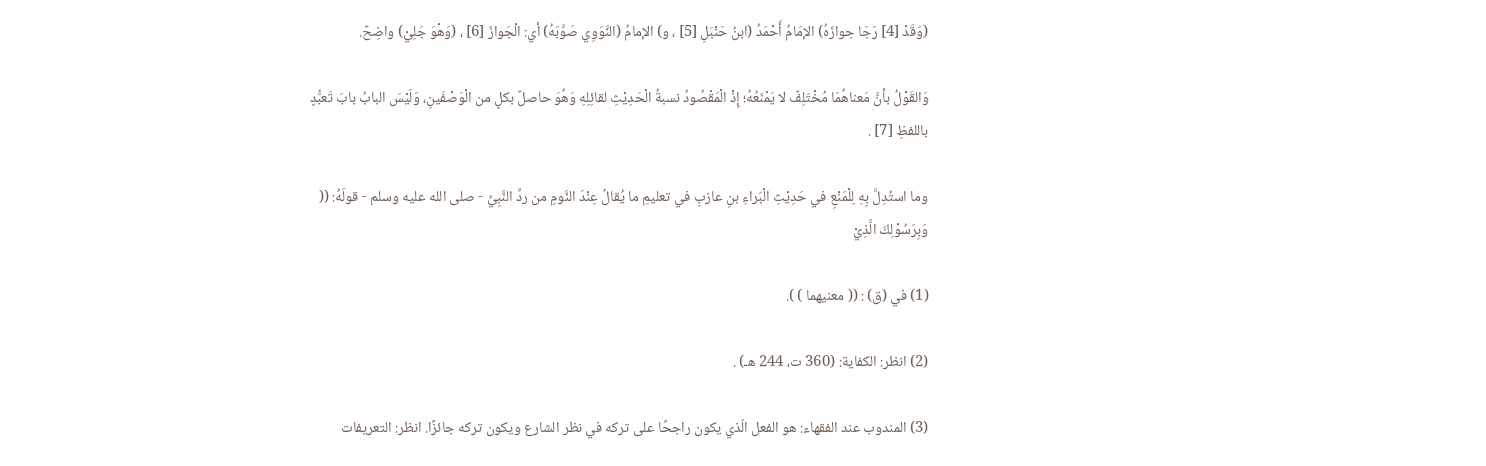(وَقَدْ [4] رَجَا جوازَهُ) الإمَامُ أَحْمَدُ (ابنُ حَنْبَلِ [5] ، و) الإمامُ (النَّوَوِي صَوَّبَهُ) أي: الْجَوازَ [6] ، (وَهْوَ جَلِيْ) واضِحٌ.

وَالقَوْلُ بأنَّ مَعناهُمَا مُخْتَلِفٌ لا يَمْنَعُهُ؛ إِذْ الْمَقْصُودُ نسبةُ الْحَدِيْثِ لقائِلِهِ وَهُوَ حاصلٌ بكلٍ من الْوَصْفَينِ، وَلَيْسَ البابُ بابَ تَعبُّدٍ باللفظِ [7] .

وما استُدِلَّ بِهِ لِلْمَنْعِ في حَدِيْثِ الْبَراءِ بنِ عازبِ في تعليمِ ما يُقالُ عِنْدَ النَّومِ من ردِّ النَّبِيِّ - صلى الله عليه وسلم - قولَهُ: (( وَبِرَسُوْلِكَ الَّذِيْ

(1) في (ق) : (( معنيهما ) ).

(2) انظر: الكفاية: (360 ت، 244 هـ‍) .

(3) المندوب عند الفقهاء: هو الفعل الّذي يكون راجحًا على تركه في نظر الشارع ويكون تركه جائزًا. انظر: التعريفات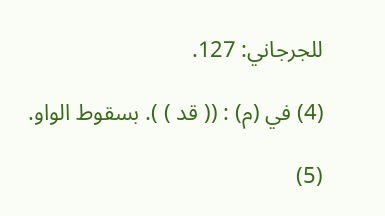للجرجاني: 127.

(4) في (م) : (( قد ) ). بسقوط الواو.

(5)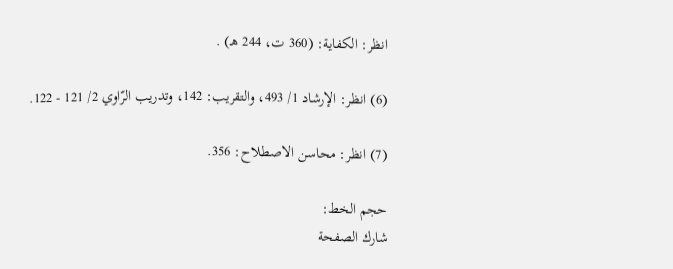انظر: الكفاية: (360 ت، 244 هـ‍) .

(6) انظر: الإرشاد 1/ 493، والتقريب: 142، وتدريب الرّاوي 2/ 121 - 122.

(7) انظر: محاسن الاصطلاح: 356.

حجم الخط:
شارك الصفحة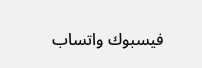فيسبوك واتساب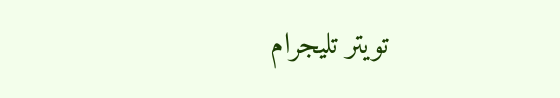تويتر تليجرام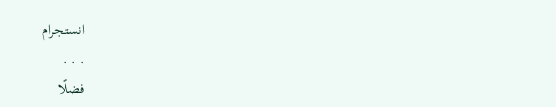انستجرام
. . .
فضلًا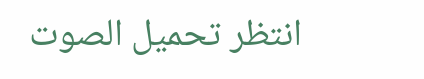انتظر تحميل الصوت